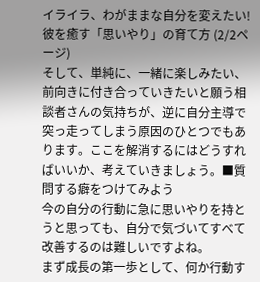イライラ、わがままな自分を変えたい!彼を癒す「思いやり」の育て方 (2/2ページ)
そして、単純に、一緒に楽しみたい、前向きに付き合っていきたいと願う相談者さんの気持ちが、逆に自分主導で突っ走ってしまう原因のひとつでもあります。ここを解消するにはどうすればいいか、考えていきましょう。■質問する癖をつけてみよう
今の自分の行動に急に思いやりを持とうと思っても、自分で気づいてすべて改善するのは難しいですよね。
まず成長の第一歩として、何か行動す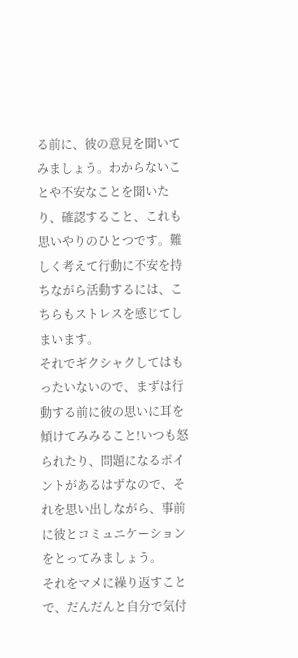る前に、彼の意見を聞いてみましょう。わからないことや不安なことを聞いたり、確認すること、これも思いやりのひとつです。難しく考えて行動に不安を持ちながら活動するには、こちらもストレスを感じてしまいます。
それでギクシャクしてはもったいないので、まずは行動する前に彼の思いに耳を傾けてみみること!いつも怒られたり、問題になるポイントがあるはずなので、それを思い出しながら、事前に彼とコミュニケーションをとってみましょう。
それをマメに繰り返すことで、だんだんと自分で気付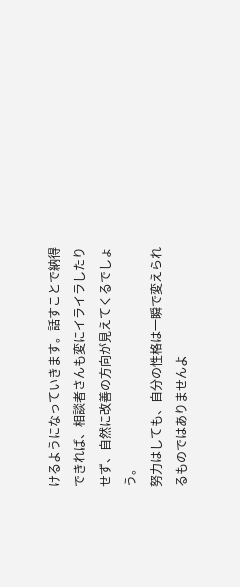けるようになっていきます。話すことで納得できれば、相談者さんも変にイライラしたりせず、自然に改善の方向が見えてくるでしょう。
努力はしても、自分の性格は一瞬で変えられるものではありませんよ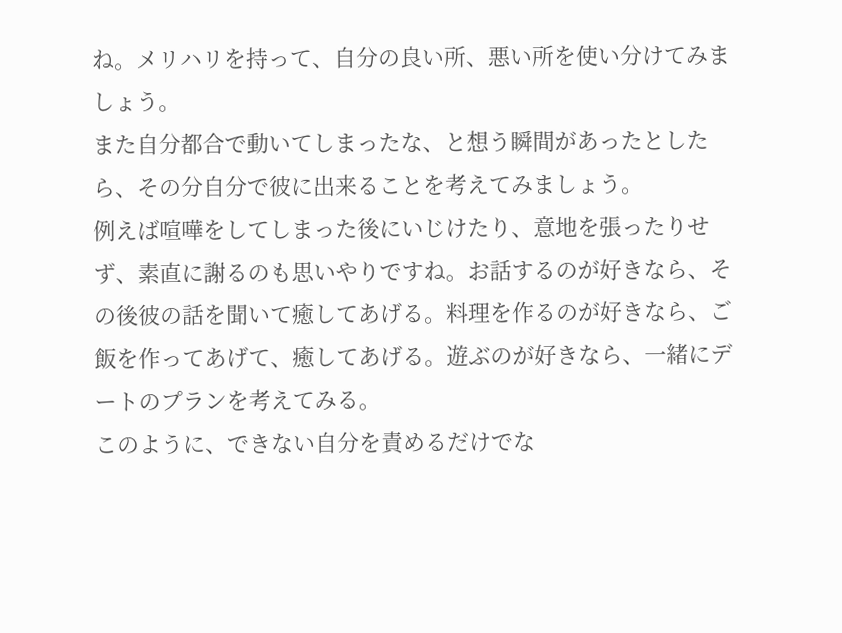ね。メリハリを持って、自分の良い所、悪い所を使い分けてみましょう。
また自分都合で動いてしまったな、と想う瞬間があったとしたら、その分自分で彼に出来ることを考えてみましょう。
例えば喧嘩をしてしまった後にいじけたり、意地を張ったりせず、素直に謝るのも思いやりですね。お話するのが好きなら、その後彼の話を聞いて癒してあげる。料理を作るのが好きなら、ご飯を作ってあげて、癒してあげる。遊ぶのが好きなら、一緒にデートのプランを考えてみる。
このように、できない自分を責めるだけでな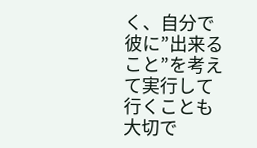く、自分で彼に”出来ること”を考えて実行して行くことも大切で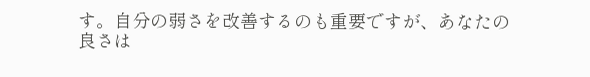す。自分の弱さを改善するのも重要ですが、あなたの良さは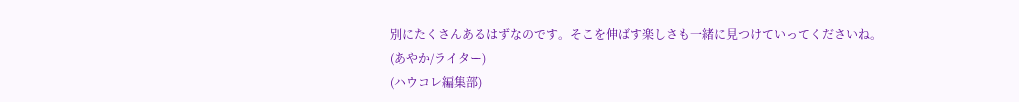別にたくさんあるはずなのです。そこを伸ばす楽しさも一緒に見つけていってくださいね。
(あやか/ライター)
(ハウコレ編集部)